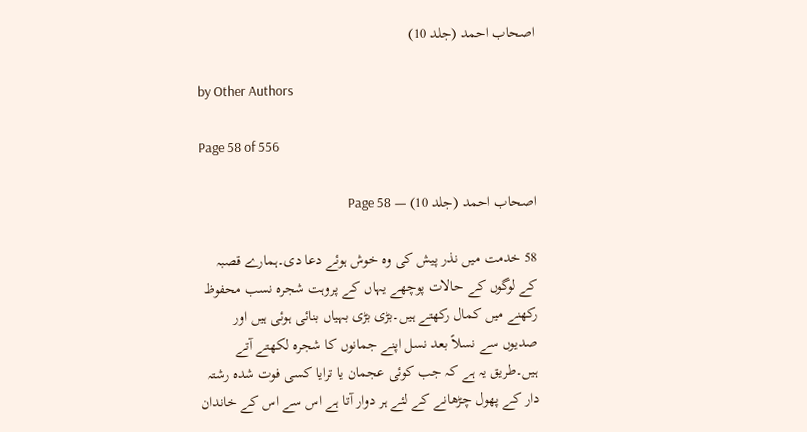اصحاب احمد (جلد 10)

by Other Authors

Page 58 of 556

اصحاب احمد (جلد 10) — Page 58

58 خدمت میں نذر پیش کی وہ خوش ہوئے دعا دی۔ہمارے قصبہ کے لوگوں کے حالات پوچھے یہاں کے پروہت شجرہ نسب محفوظ رکھنے میں کمال رکھتے ہیں۔بڑی بڑی بہیاں بنائی ہوئی ہیں اور صدیوں سے نسلاً بعد نسل اپنے جمانوں کا شجرہ لکھتے آتے ہیں۔طریق یہ ہے کہ جب کوئی عجمان یا ترایا کسی فوت شدہ رشتہ دار کے پھول چڑھانے کے لئے ہر دوار آتا ہے اس سے اس کے خاندان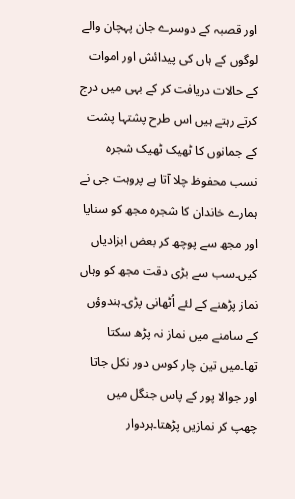اور قصبہ کے دوسرے جان پہچان والے لوگوں کے ہاں کی پیدائش اور اموات کے حالات دریافت کر کے بہی میں درج کرتے رہتے ہیں اس طرح پشتہا پشت کے جمانوں کا ٹھیک ٹھیک شجرہ نسب محفوظ چلا آتا ہے پروہت جی نے ہمارے خاندان کا شجرہ مجھ کو سنایا اور مجھ سے پوچھ کر بعض ابزادیاں کیں۔سب سے بڑی دقت مجھ کو وہاں نماز پڑھنے کے لئے اُٹھانی پڑی۔ہندوؤں کے سامنے میں نماز نہ پڑھ سکتا تھا۔میں تین چار کوس دور نکل جاتا اور جوالا پور کے پاس جنگل میں چھپ کر نمازیں پڑھتا۔ہردوار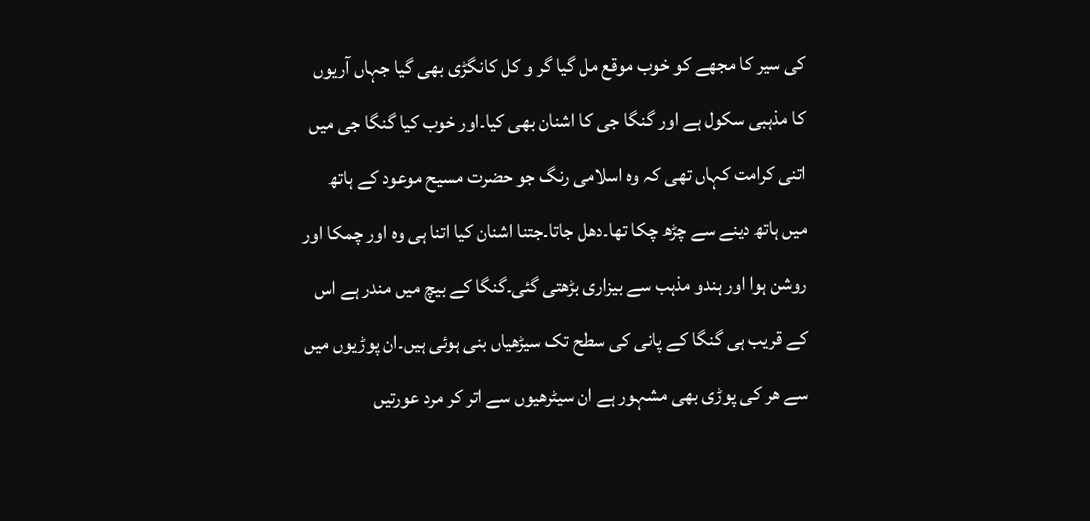کی سیر کا مجھے کو خوب موقع مل گیا گر و کل کانگڑی بھی گیا جہاں آریوں کا مذہبی سکول ہے اور گنگا جی کا اشنان بھی کیا۔اور خوب کیا گنگا جی میں اتنی کرامت کہاں تھی کہ وہ اسلامی رنگ جو حضرت مسیح موعود کے ہاتھ میں ہاتھ دینے سے چڑھ چکا تھا۔دھل جاتا۔جتنا اشنان کیا اتنا ہی وہ اور چمکا اور روشن ہوا اور ہندو مذہب سے بیزاری بڑھتی گئی۔گنگا کے بیچ میں مندر ہے اس کے قریب ہی گنگا کے پانی کی سطح تک سیڑھیاں بنی ہوئی ہیں۔ان پوڑیوں میں سے ھر کی پوڑی بھی مشہور ہے ان سیٹرھیوں سے اتر کر مرد عورتیں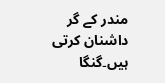مندر کے گر داشنان کرتی ہیں۔گنگا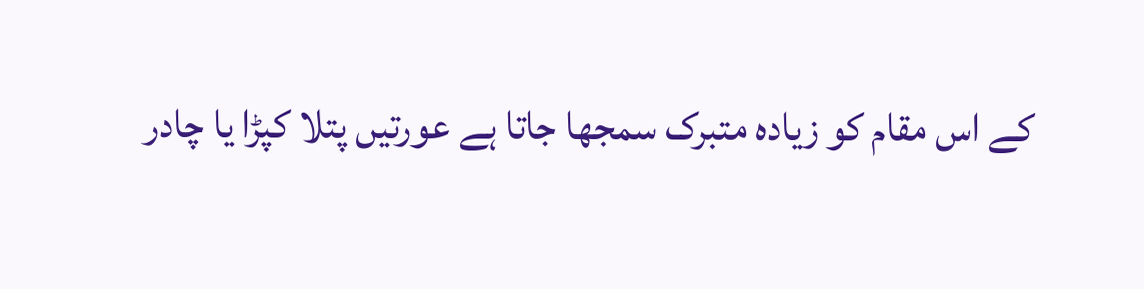کے اس مقام کو زیادہ متبرک سمجھا جاتا ہے عورتیں پتلا کپڑا یا چادر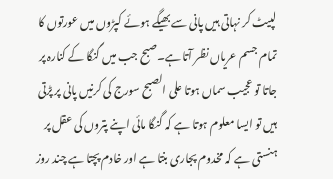لپیٹ کر نہاتی ہیں پانی سے بھیگے ہوئے کپڑوں میں عورتوں کا تمام جسم عریاں نظر آتا ہے۔صبح جب میں گنگا کے کنارہ پر جاتا تو عجیب سماں ہوتا علی الصبح سورج کی کرنیں پانی پر پڑتی ہیں تو ایسا معلوم ہوتا ہے کہ گنگا مائی اپنے پتروں کی عقل پر ہنستی ہے کہ مخدوم پجاری بنتا ہے اور خادم پچتا ہے چند روز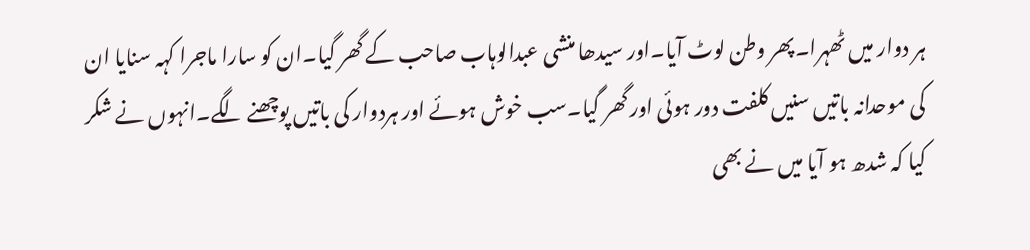ہر دوار میں ٹھہرا۔پھر وطن لوٹ آیا۔اور سیدھا منشی عبدالوہاب صاحب کے گھر گیا۔ان کو سارا ماجرا کہہ سنایا ان کی موحدانہ باتیں سنیں کلفت دور ہوئی اور گھر گیا۔سب خوش ہوئے اور ہردوار کی باتیں پوچھنے لگے۔انہوں نے شکر کیا کہ شدھ ہو آیا میں نے بھی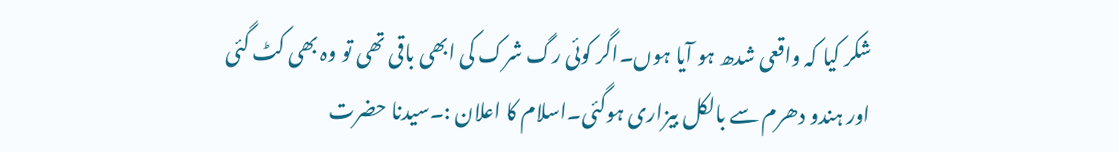شکر کیا کہ واقعی شدھ ہو آیا ہوں۔اگر کوئی رگ شرک کی ابھی باقی تھی تو وہ بھی کٹ گئی اور ہندو دھرم سے بالکل بیزاری ہوگئی۔اسلام کا اعلان :۔سیدنا حضرت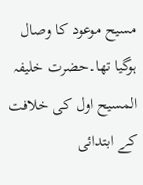مسیح موعود کا وصال ہوگیا تھا۔حضرت خلیفہ المسیح اول کی خلافت کے ابتدائی